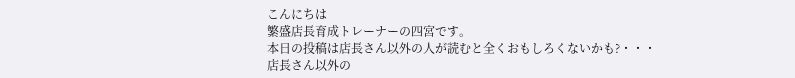こんにちは
繁盛店長育成トレーナーの四宮です。
本日の投稿は店長さん以外の人が読むと全くおもしろくないかも?・・・
店長さん以外の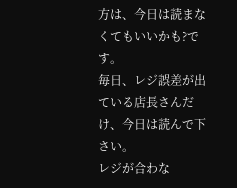方は、今日は読まなくてもいいかも?です。
毎日、レジ誤差が出ている店長さんだけ、今日は読んで下さい。
レジが合わな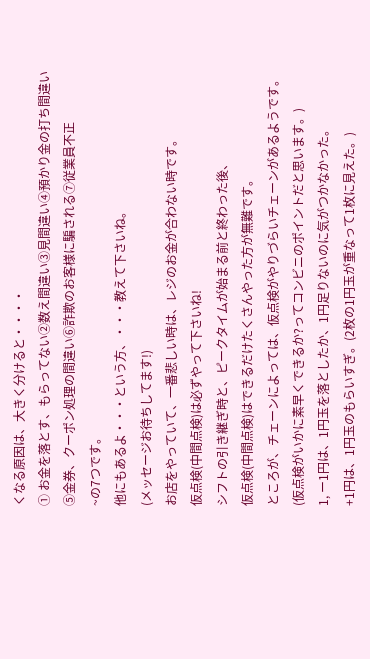くなる原因は、大きく分けると・・・・
① お金を落とす、もらってない②数え間違い③見間違い④預かり金の打ち間違い
⑤金券、クーポン処理の間違い⑥詐欺のお客様に騙される⑦従業員不正
~の7つです。
他にもあるよ・・・という方、・・・教えて下さいね。
(メッセージお待ちしてます!)
お店をやっていて、一番悲しい時は、レジのお金が合わない時です。
仮点検(中間点検)は必ずやって下さいね!
シフトの引き継ぎ時と、ピークタイムが始まる前と終わった後、
仮点検(中間点検)はできるだけたくさんやった方が無難です。
ところが、チェーンによっては、仮点検がやりづらいチェーンがあるようです。
(仮点検がいかに素早くできるか?ってコンビニのポイントだと思います。)
1, ー1円は、1円玉を落としたか、1円足りないのに気がつかなかった。
+1円は、1円玉のもらいすぎ。(2枚の1円玉が重なって1枚に見えた。)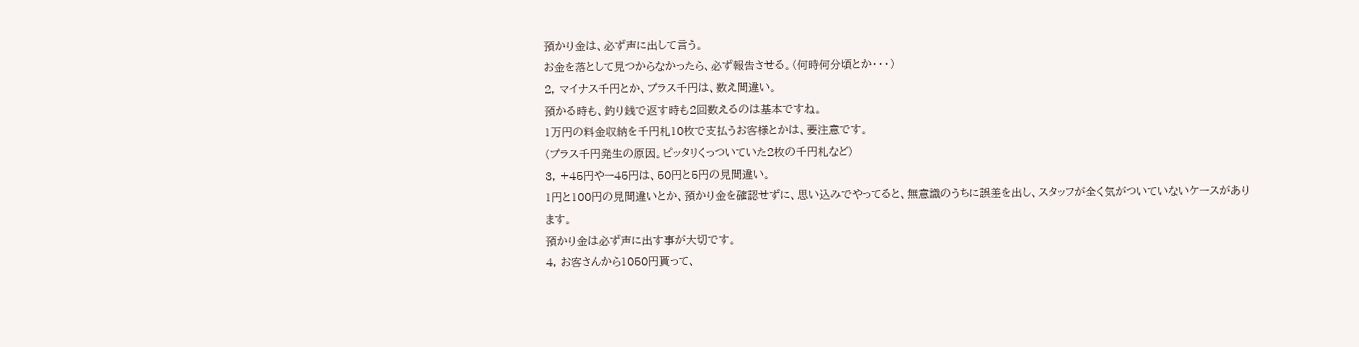預かり金は、必ず声に出して言う。
お金を落として見つからなかったら、必ず報告させる。(何時何分頃とか・・・)
2, マイナス千円とか、プラス千円は、数え間違い。
預かる時も、釣り銭で返す時も2回数えるのは基本ですね。
1万円の料金収納を千円札10枚で支払うお客様とかは、要注意です。
(プラス千円発生の原因。ピッタリくっついていた2枚の千円札など)
3, +45円やー45円は、50円と5円の見間違い。
1円と100円の見間違いとか、預かり金を確認せずに、思い込みでやってると、無意識のうちに誤差を出し、スタッフが全く気がついていないケースがあります。
預かり金は必ず声に出す事が大切です。
4, お客さんから1050円貰って、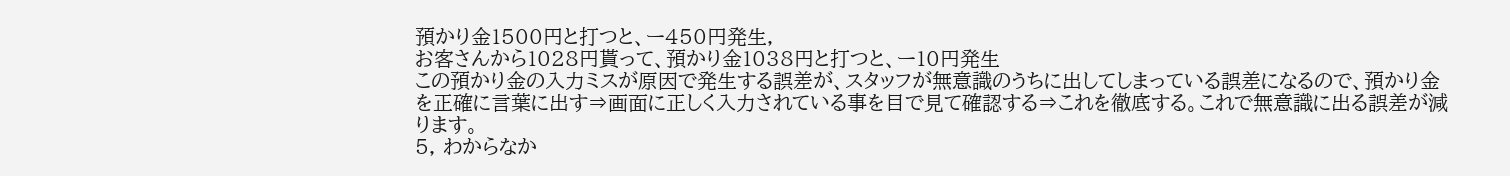預かり金1500円と打つと、ー450円発生,
お客さんから1028円貰って、預かり金1038円と打つと、ー10円発生
この預かり金の入力ミスが原因で発生する誤差が、スタッフが無意識のうちに出してしまっている誤差になるので、預かり金を正確に言葉に出す⇒画面に正しく入力されている事を目で見て確認する⇒これを徹底する。これで無意識に出る誤差が減ります。
5, わからなか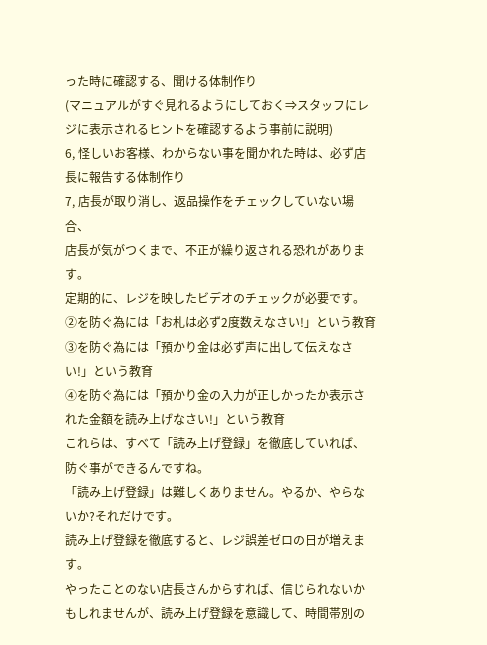った時に確認する、聞ける体制作り
(マニュアルがすぐ見れるようにしておく⇒スタッフにレジに表示されるヒントを確認するよう事前に説明)
6, 怪しいお客様、わからない事を聞かれた時は、必ず店長に報告する体制作り
7, 店長が取り消し、返品操作をチェックしていない場合、
店長が気がつくまで、不正が繰り返される恐れがあります。
定期的に、レジを映したビデオのチェックが必要です。
②を防ぐ為には「お札は必ず2度数えなさい!」という教育
③を防ぐ為には「預かり金は必ず声に出して伝えなさい!」という教育
④を防ぐ為には「預かり金の入力が正しかったか表示された金額を読み上げなさい!」という教育
これらは、すべて「読み上げ登録」を徹底していれば、防ぐ事ができるんですね。
「読み上げ登録」は難しくありません。やるか、やらないか?それだけです。
読み上げ登録を徹底すると、レジ誤差ゼロの日が増えます。
やったことのない店長さんからすれば、信じられないかもしれませんが、読み上げ登録を意識して、時間帯別の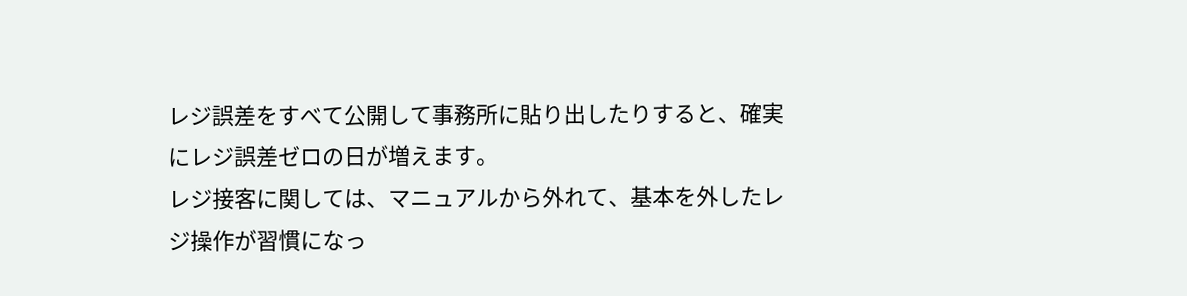レジ誤差をすべて公開して事務所に貼り出したりすると、確実にレジ誤差ゼロの日が増えます。
レジ接客に関しては、マニュアルから外れて、基本を外したレジ操作が習慣になっ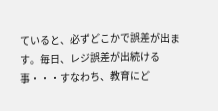ていると、必ずどこかで誤差が出ます。毎日、レジ誤差が出続ける事・・・すなわち、教育にど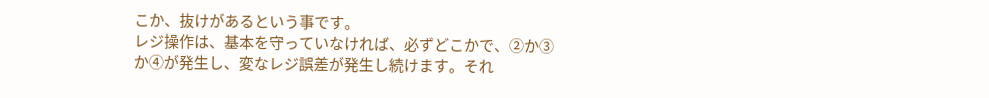こか、抜けがあるという事です。
レジ操作は、基本を守っていなければ、必ずどこかで、②か③か④が発生し、変なレジ誤差が発生し続けます。それ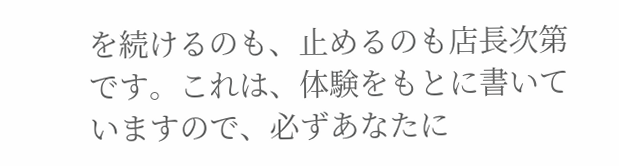を続けるのも、止めるのも店長次第です。これは、体験をもとに書いていますので、必ずあなたに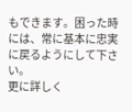もできます。困った時には、常に基本に忠実に戻るようにして下さい。
更に詳しく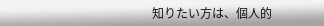知りたい方は、個人的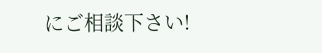にご相談下さい!